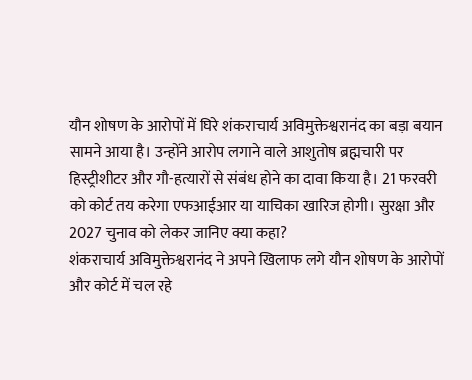यौन शोषण के आरोपों में घिरे शंकराचार्य अविमुक्तेश्वरानंद का बड़ा बयान सामने आया है। उन्होंने आरोप लगाने वाले आशुतोष ब्रह्मचारी पर हिस्ट्रीशीटर और गौ-हत्यारों से संबंध होने का दावा किया है। 21 फरवरी को कोर्ट तय करेगा एफआईआर या याचिका खारिज होगी। सुरक्षा और 2027 चुनाव को लेकर जानिए क्या कहा?
शंकराचार्य अविमुक्तेश्वरानंद ने अपने खिलाफ लगे यौन शोषण के आरोपों और कोर्ट में चल रहे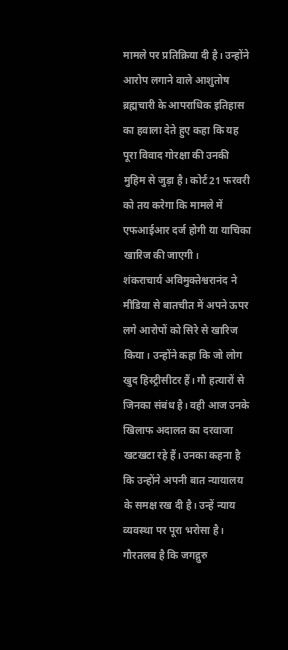मामले पर प्रतिक्रिया दी है। उन्होंने आरोप लगाने वाले आशुतोष ब्रह्मचारी के आपराधिक इतिहास का हवाला देते हुए कहा कि यह पूरा विवाद गोरक्षा की उनकी मुहिम से जुड़ा है। कोर्ट 21 फरवरी को तय करेगा कि मामले में एफआईआर दर्ज होगी या याचिका खारिज की जाएगी।
शंकराचार्य अविमुक्तेश्वरानंद ने मीडिया से बातचीत में अपने ऊपर लगे आरोपों को सिरे से खारिज किया। उन्होंने कहा कि जो लोग खुद हिस्ट्रीसीटर हैं। गौ हत्यारों से जिनका संबंध है। वही आज उनके खिलाफ अदालत का दरवाजा खटखटा रहे हैं। उनका कहना है कि उन्होंने अपनी बात न्यायालय के समक्ष रख दी है। उन्हें न्याय व्यवस्था पर पूरा भरोसा है।
गौरतलब है कि जगद्गुरु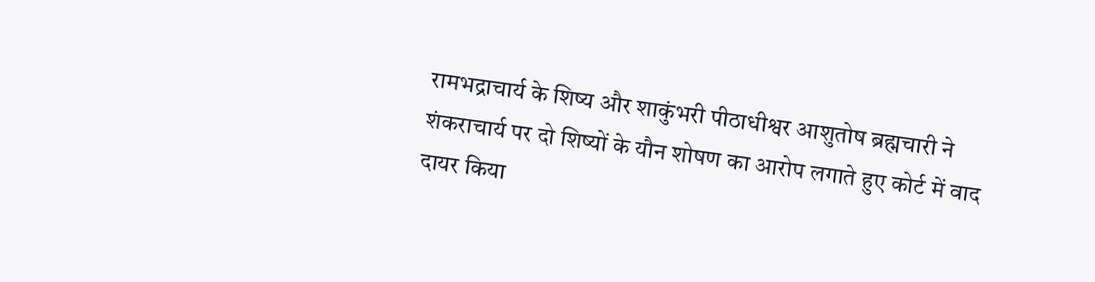रामभद्राचार्य के शिष्य और शाकुंभरी पीठाधीश्वर आशुतोष ब्रह्मचारी ने शंकराचार्य पर दो शिष्यों के यौन शोषण का आरोप लगाते हुए कोर्ट में वाद दायर किया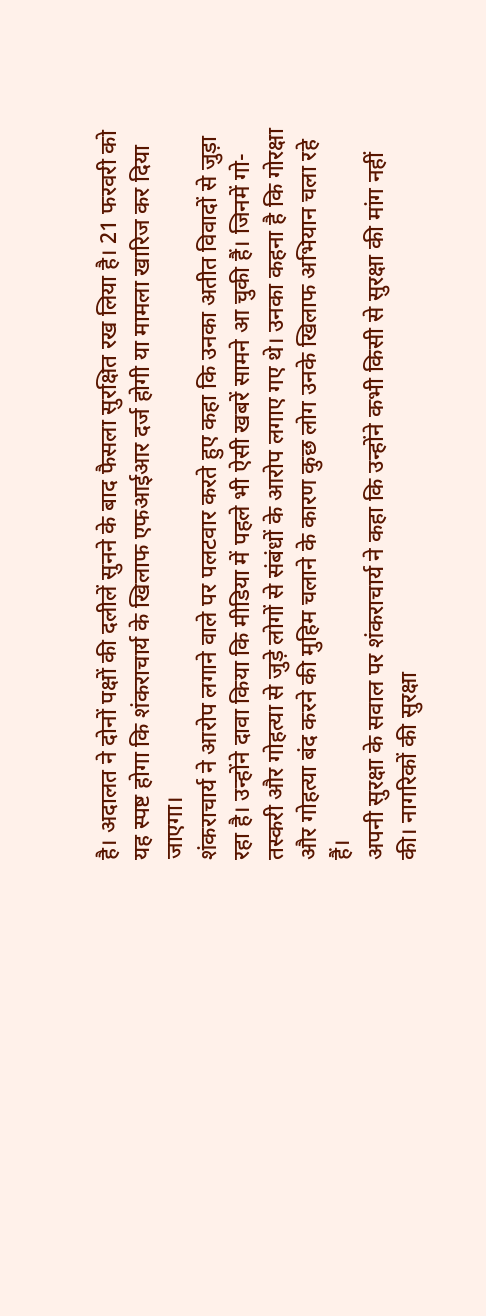है। अदालत ने दोनों पक्षों की दलीलें सुनने के बाद फैसला सुरक्षित रख लिया है। 21 फरवरी को यह स्पष्ट होगा कि शंकराचार्य के खिलाफ एफआईआर दर्ज होगी या मामला खारिज कर दिया जाएगा।
शंकराचार्य ने आरोप लगाने वाले पर पलटवार करते हुए कहा कि उनका अतीत विवादों से जुड़ा रहा है। उन्होंने दावा किया कि मीडिया में पहले भी ऐसी खबरें सामने आ चुकी हैं। जिनमें गो-तस्करी और गोहत्या से जुड़े लोगों से संबंधों के आरोप लगाए गए थे। उनका कहना है कि गोरक्षा और गोहत्या बंद करने की मुहिम चलाने के कारण कुछ लोग उनके खिलाफ अभियान चला रहे हैं।
अपनी सुरक्षा के सवाल पर शंकराचार्य ने कहा कि उन्होंने कभी किसी से सुरक्षा की मांग नहीं की। नागरिकों की सुरक्षा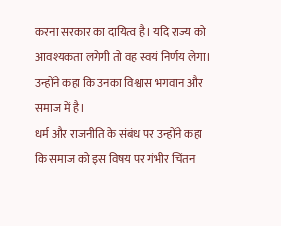करना सरकार का दायित्व है। यदि राज्य को आवश्यकता लगेगी तो वह स्वयं निर्णय लेगा। उन्होंने कहा कि उनका विश्वास भगवान और समाज में है।
धर्म और राजनीति के संबंध पर उन्होंने कहा कि समाज को इस विषय पर गंभीर चिंतन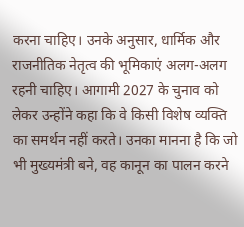करना चाहिए। उनके अनुसार, धार्मिक और राजनीतिक नेतृत्व की भूमिकाएं अलग-अलग रहनी चाहिए। आगामी 2027 के चुनाव को लेकर उन्होंने कहा कि वे किसी विशेष व्यक्ति का समर्थन नहीं करते। उनका मानना है कि जो भी मुख्यमंत्री बने, वह कानून का पालन करने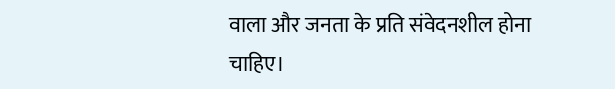वाला और जनता के प्रति संवेदनशील होना चाहिए।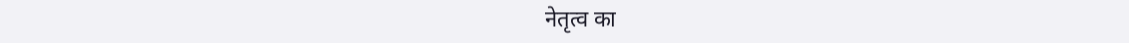नेतृत्व का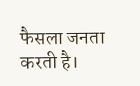फैसला जनता करती है।